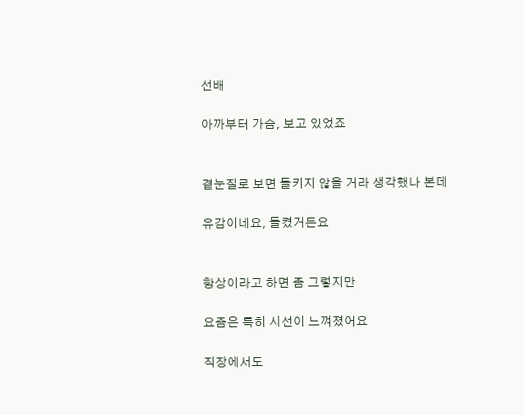선배

아까부터 가슴, 보고 있었죠


곁눈질로 보면 들키지 않을 거라 생각했나 본데

유감이네요, 들켰거든요


항상이라고 하면 좀 그렇지만

요즘은 특히 시선이 느껴졌어요

직장에서도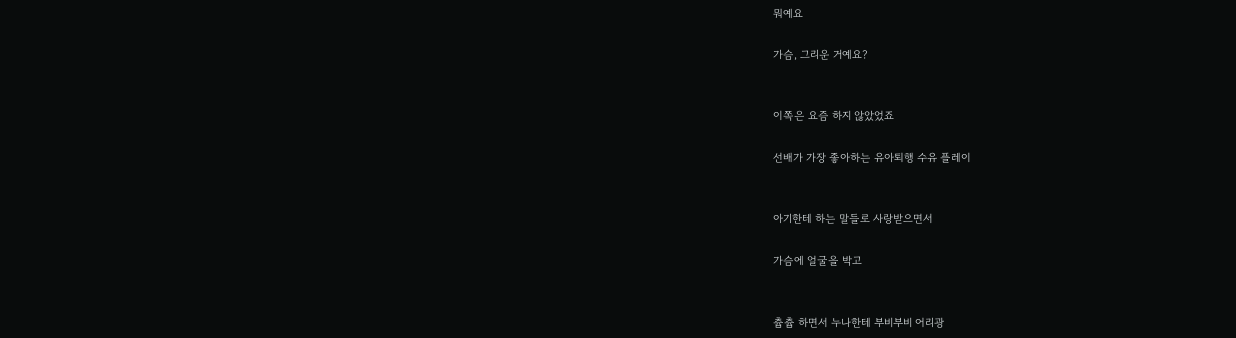뭐예요

가슴, 그리운 거예요?


이쪽은 요즘 하지 않았었죠

선배가 가장 좋아하는 유아퇴행 수유 플레이


아기한테 하는 말들로 사랑받으면서

가슴에 얼굴을 박고


츕츕 하면서 누나한테 부비부비 어리광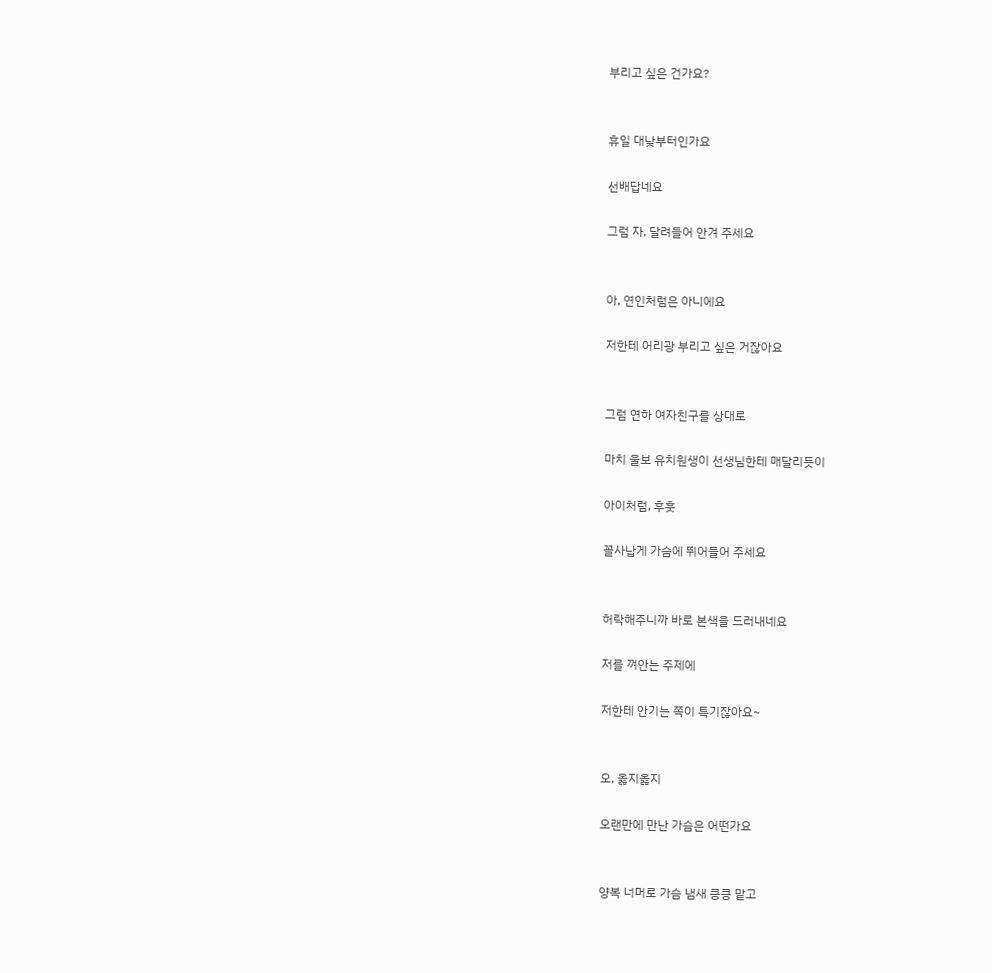부리고 싶은 건가요?


휴일 대낮부터인가요

선배답네요

그럼 자, 달려들어 안겨 주세요


아, 연인처럼은 아니에요

저한테 어리광 부리고 싶은 거잖아요


그럼 연하 여자친구를 상대로

마치 울보 유치원생이 선생님한테 매달리듯이

아이처럼, 후훗

꼴사납게 가슴에 뛰어들어 주세요


허락해주니까 바로 본색을 드러내네요

저를 껴안는 주제에

저한테 안기는 쪽이 특기잖아요~


오, 옳지옳지

오랜만에 만난 가슴은 어떤가요


양복 너머로 가슴 냄새 킁킁 맡고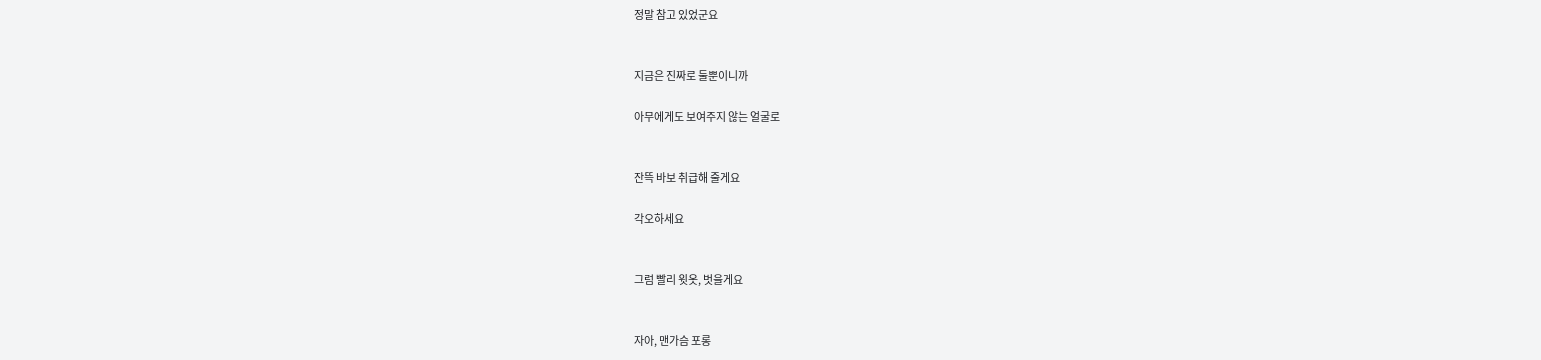정말 참고 있었군요


지금은 진짜로 둘뿐이니까

아무에게도 보여주지 않는 얼굴로


잔뜩 바보 취급해 줄게요

각오하세요


그럼 빨리 윗옷, 벗을게요


자아, 맨가슴 포롱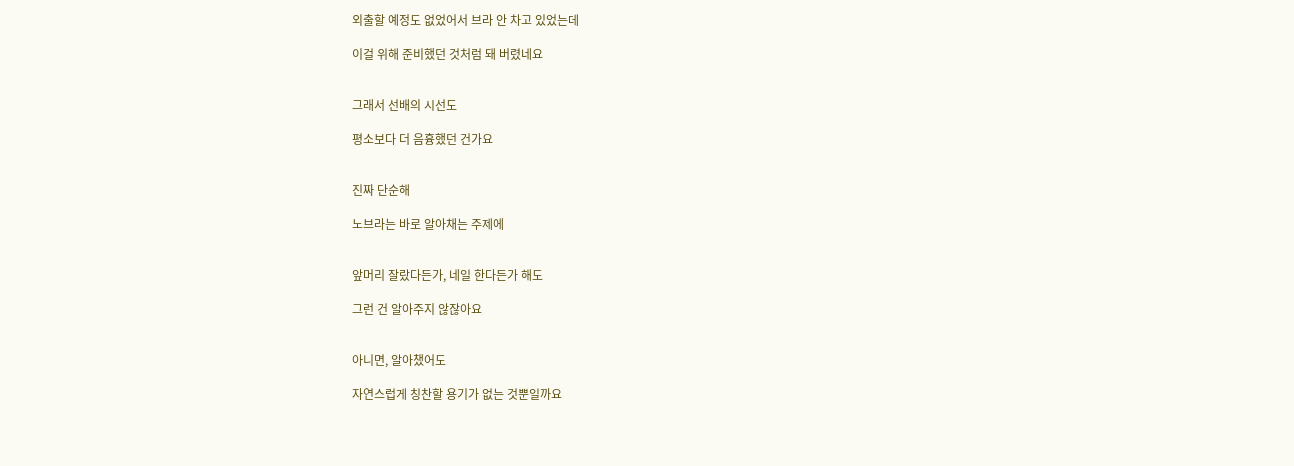외출할 예정도 없었어서 브라 안 차고 있었는데

이걸 위해 준비했던 것처럼 돼 버렸네요


그래서 선배의 시선도

평소보다 더 음흉했던 건가요


진짜 단순해

노브라는 바로 알아채는 주제에


앞머리 잘랐다든가, 네일 한다든가 해도

그런 건 알아주지 않잖아요


아니면, 알아챘어도

자연스럽게 칭찬할 용기가 없는 것뿐일까요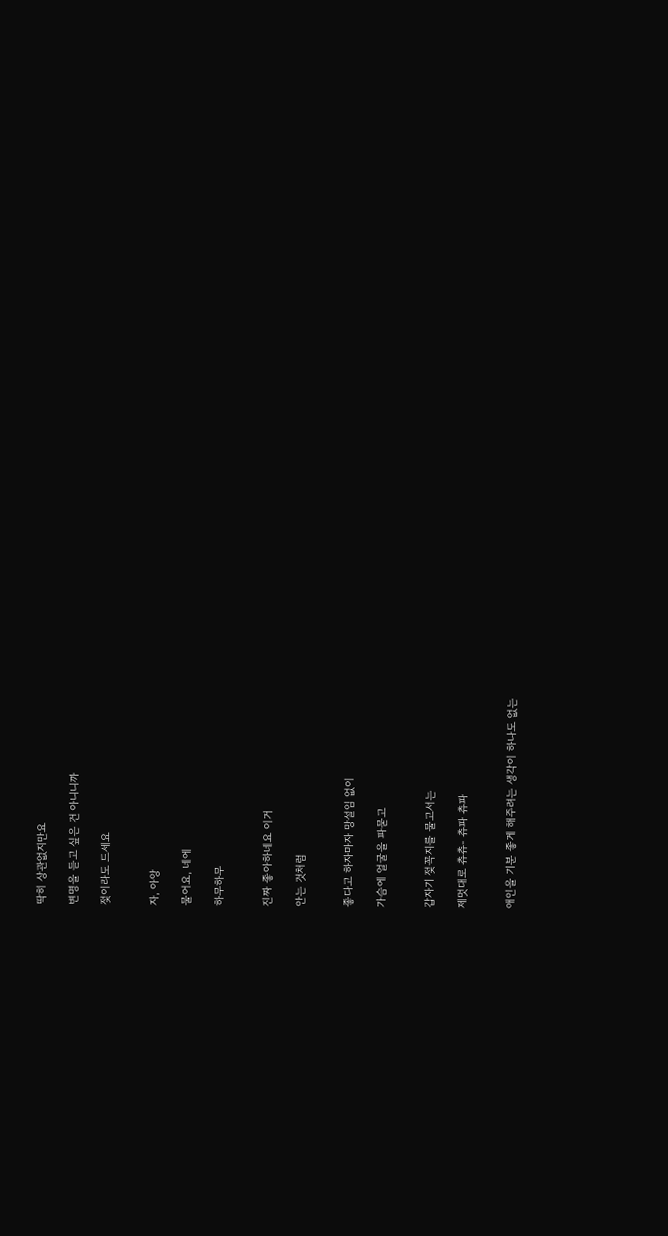딱히 상관없지만요

변명을 듣고 싶은 건 아니니까

젖이라도 드세요


자, 아앙

물어요, 네에

하무하무


진짜 좋아하네요 이거

안는 것처럼


좋다고 하자마자 망설임 없이

가슴에 얼굴을 파묻고


갑자기 젖꼭지를 물고서는

제멋대로 츄츄- 츄파 츄파


애인을 기분 좋게 해주려는 생각이 하나도 없는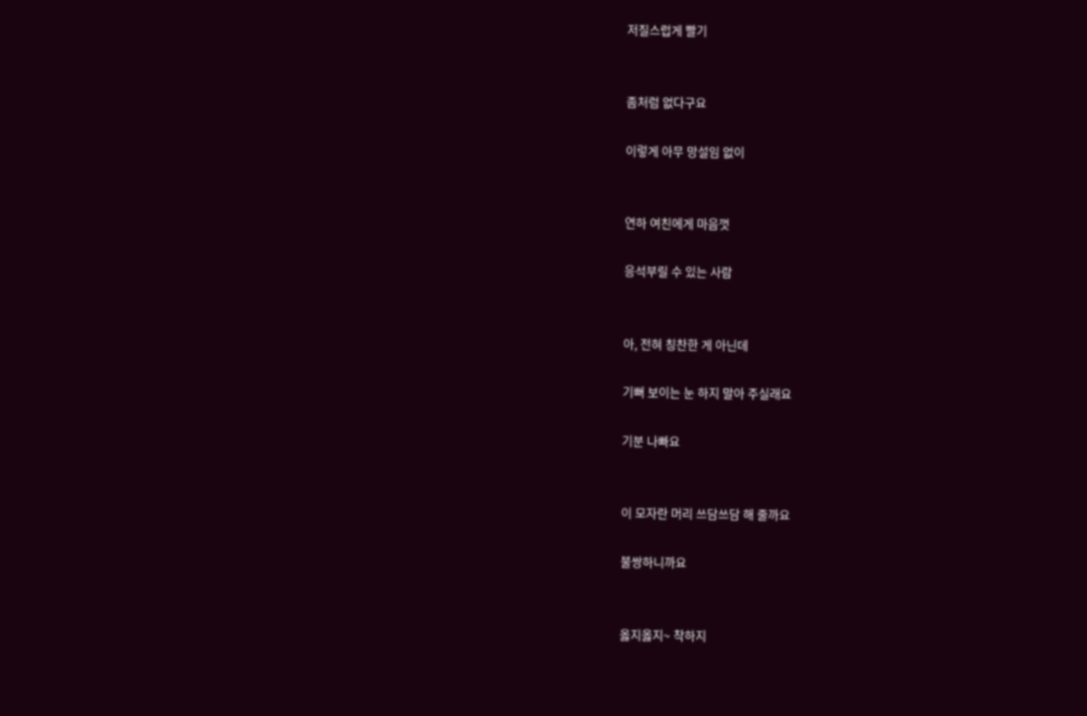저질스럽게 빨기


좀처럼 없다구요

이렇게 아무 망설임 없이


연하 여친에게 마음껏

응석부릴 수 있는 사람


아, 전혀 칭찬한 게 아닌데

기뻐 보이는 눈 하지 말아 주실래요

기분 나빠요


이 모자란 머리 쓰담쓰담 해 줄까요

불쌍하니까요


옳지옳지~ 착하지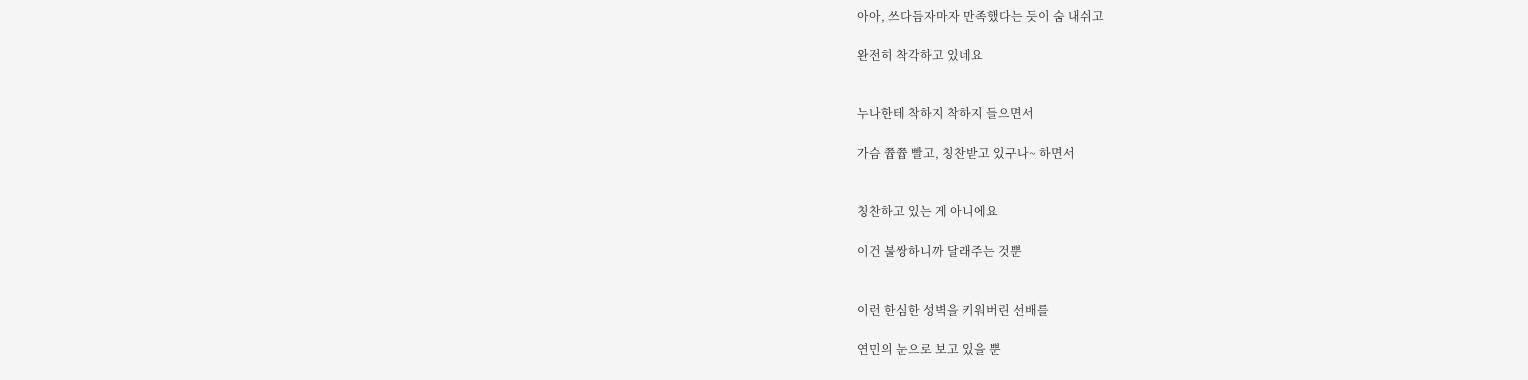아아, 쓰다듬자마자 만족했다는 듯이 숨 내쉬고

완전히 착각하고 있네요


누나한테 착하지 착하지 들으면서

가슴 쯉쯉 빨고, 칭찬받고 있구나~ 하면서


칭찬하고 있는 게 아니에요

이건 불쌍하니까 달래주는 것뿐


이런 한심한 성벽을 키워버린 선배를

연민의 눈으로 보고 있을 뿐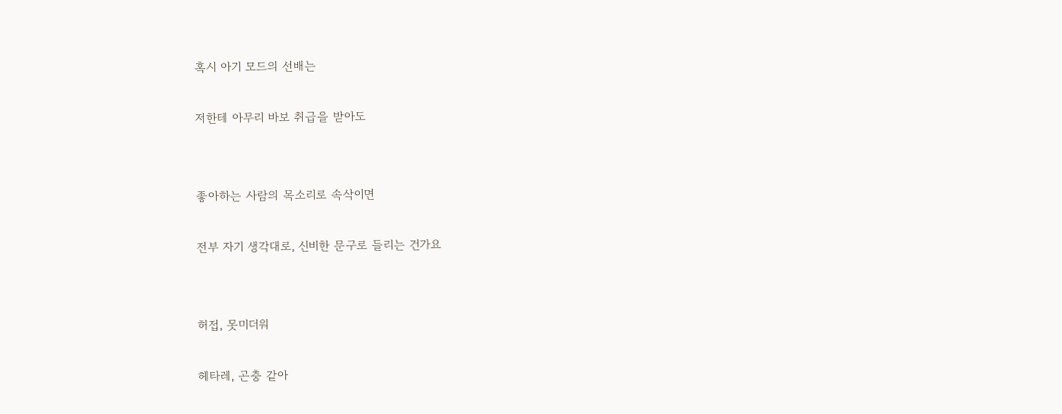혹시 아기 모드의 선배는

저한테 아무리 바보 취급을 받아도


좋아하는 사람의 목소리로 속삭이면

전부 자기 생각대로, 신비한 문구로 들리는 건가요


허접, 못미더워

헤타레, 곤충 같아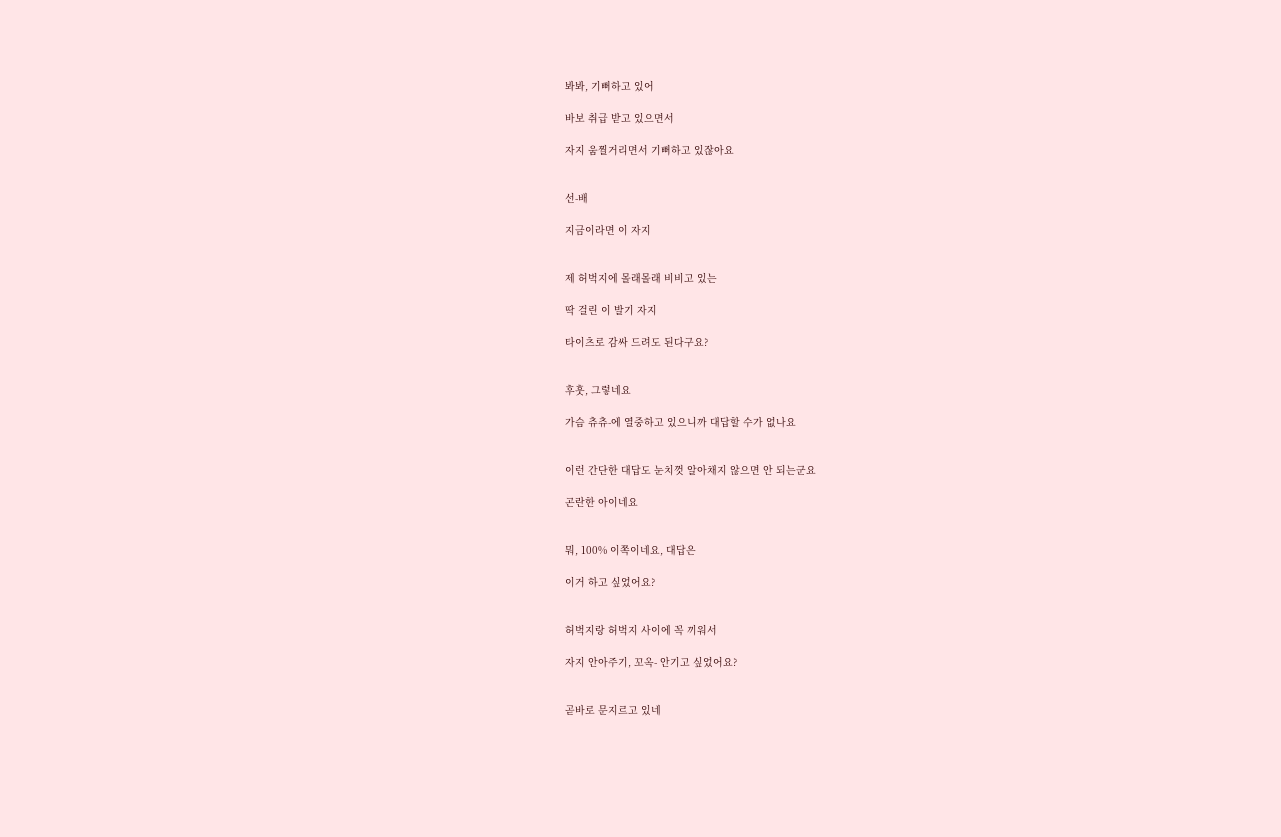봐봐, 기뻐하고 있어

바보 취급 받고 있으면서

자지 움찔거리면서 기뻐하고 있잖아요


선-배

지금이라면 이 자지


제 허벅지에 몰래몰래 비비고 있는

딱 걸린 이 발기 자지

타이츠로 감싸 드려도 된다구요?


후훗, 그렇네요

가슴 츄츄-에 열중하고 있으니까 대답할 수가 없나요


이런 간단한 대답도 눈치껏 알아채지 않으면 안 되는군요

곤란한 아이네요


뭐, 100% 이쪽이네요, 대답은

이거 하고 싶었어요?


허벅지랑 허벅지 사이에 꼭 끼워서

자지 안아주기, 꼬옥- 안기고 싶었어요?


곧바로 문지르고 있네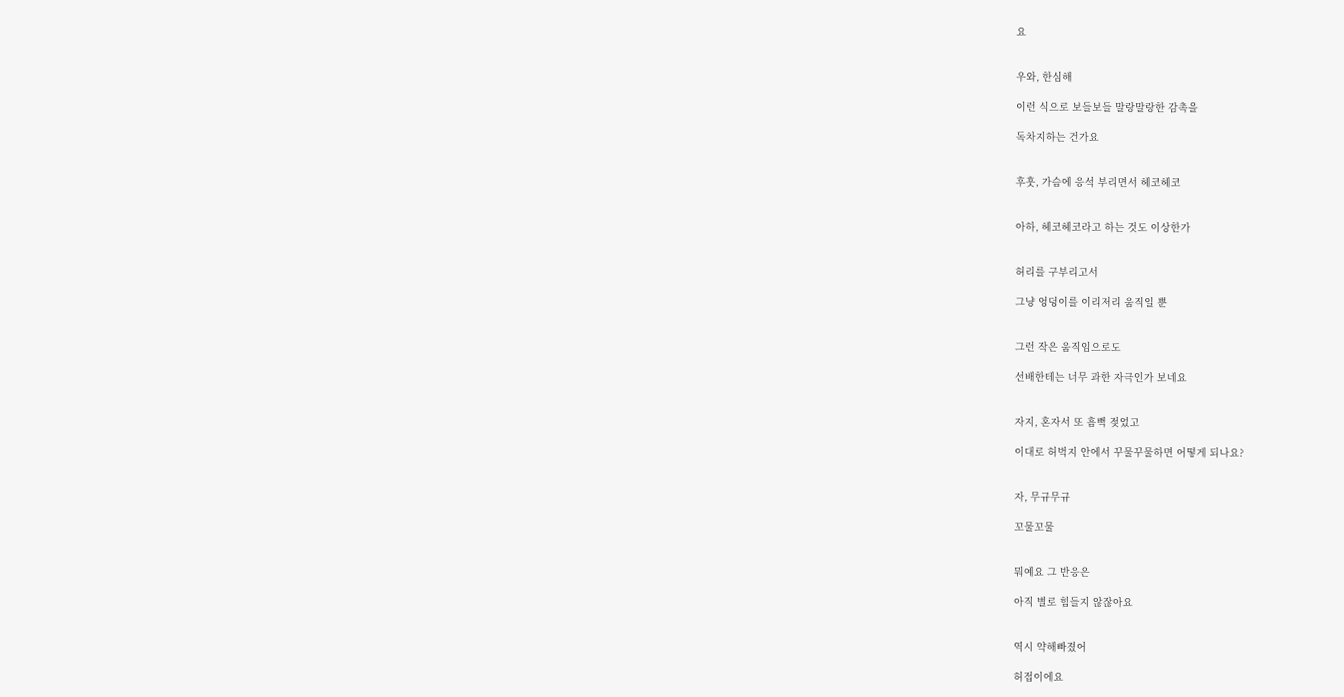요


우와, 한심해

이런 식으로 보들보들 말랑말랑한 감촉을

독차지하는 건가요


후훗, 가슴에 응석 부리면서 헤코헤코


아하, 헤코헤코라고 하는 것도 이상한가


허리를 구부리고서

그냥 엉덩이를 이리저리 움직일 뿐


그런 작은 움직임으로도

선배한테는 너무 과한 자극인가 보네요


자지, 혼자서 또 흠뻑 젖었고

이대로 허벅지 안에서 꾸물꾸물하면 어떻게 되나요?


자, 무규무규

꼬물꼬물


뭐예요 그 반응은

아직 별로 힘들지 않잖아요


역시 약해빠졌어

허접이에요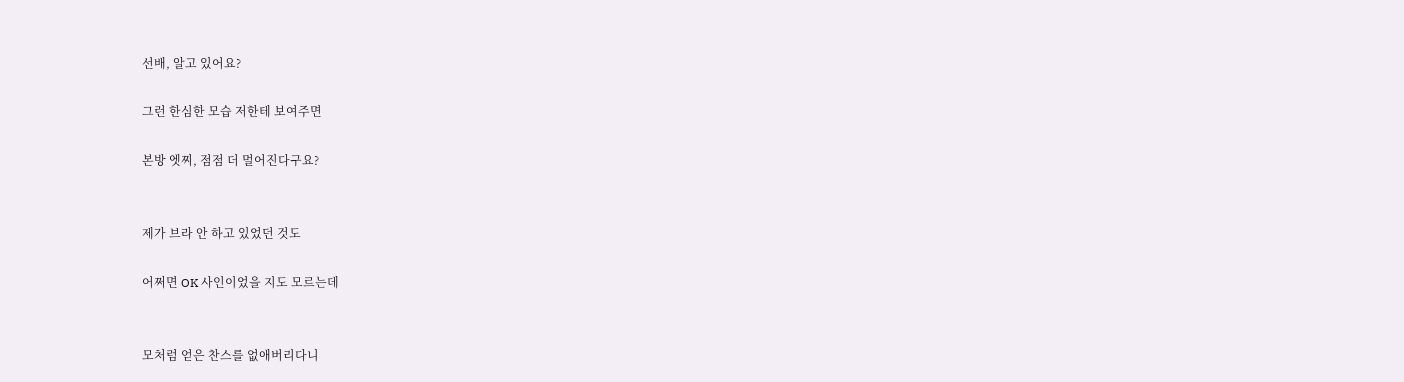선배, 알고 있어요?

그런 한심한 모습 저한테 보여주면

본방 엣찌, 점점 더 멀어진다구요?


제가 브라 안 하고 있었던 것도

어쩌면 OK 사인이었을 지도 모르는데


모처럼 얻은 찬스를 없애버리다니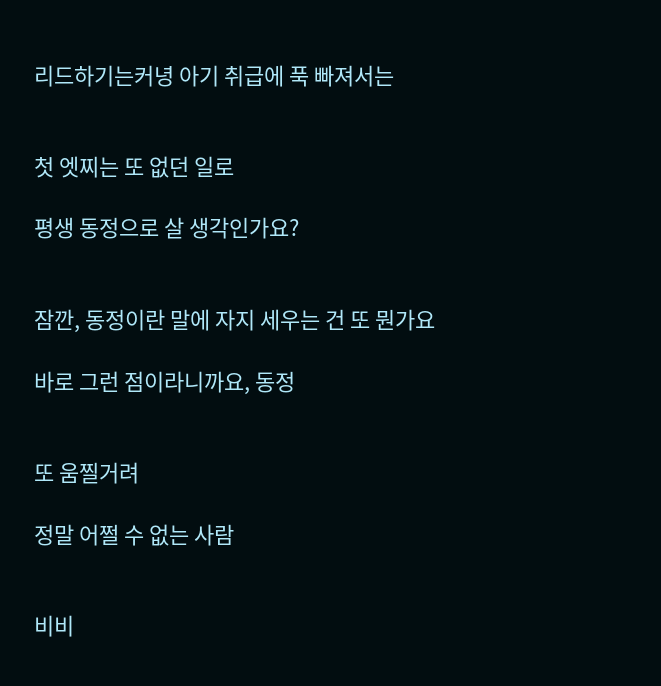리드하기는커녕 아기 취급에 푹 빠져서는


첫 엣찌는 또 없던 일로

평생 동정으로 살 생각인가요?


잠깐, 동정이란 말에 자지 세우는 건 또 뭔가요

바로 그런 점이라니까요, 동정


또 움찔거려

정말 어쩔 수 없는 사람


비비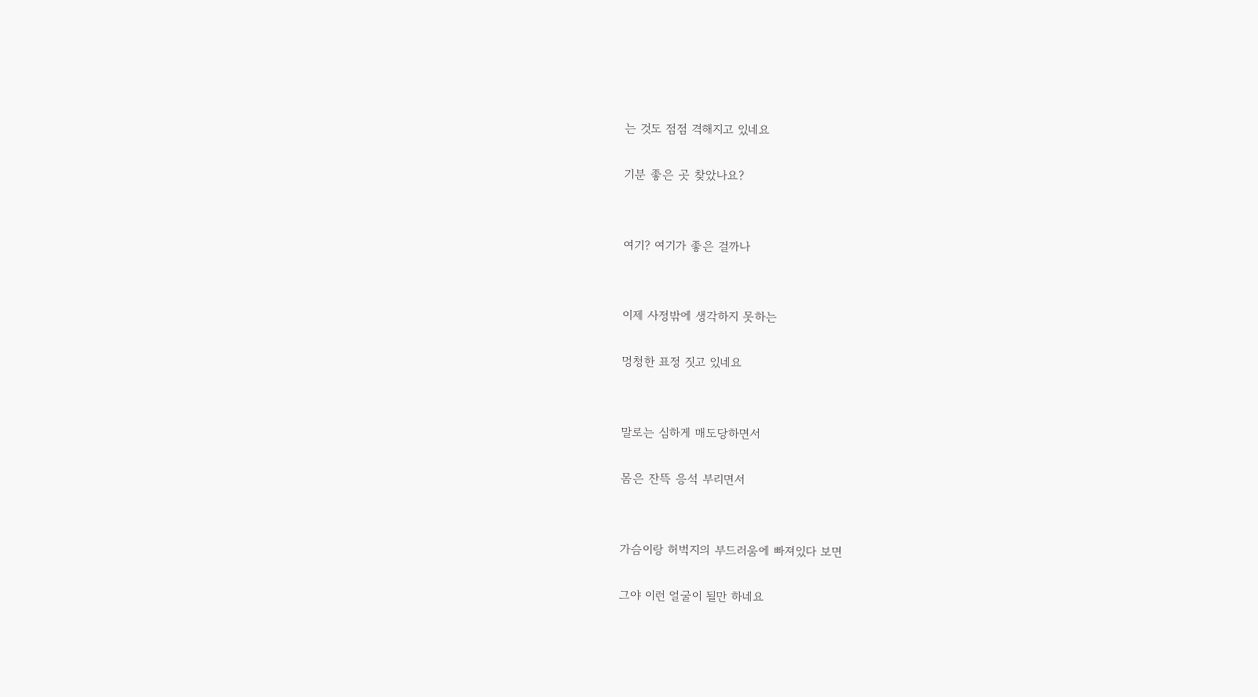는 것도 점점 격해지고 있네요

기분 좋은 곳 찾았나요?


여기? 여기가 좋은 걸까나


이제 사정밖에 생각하지 못하는

멍청한 표정 짓고 있네요


말로는 심하게 매도당하면서

몸은 잔뜩 응석 부리면서


가슴이랑 허벅지의 부드러움에 빠져있다 보면

그야 이런 얼굴이 될만 하네요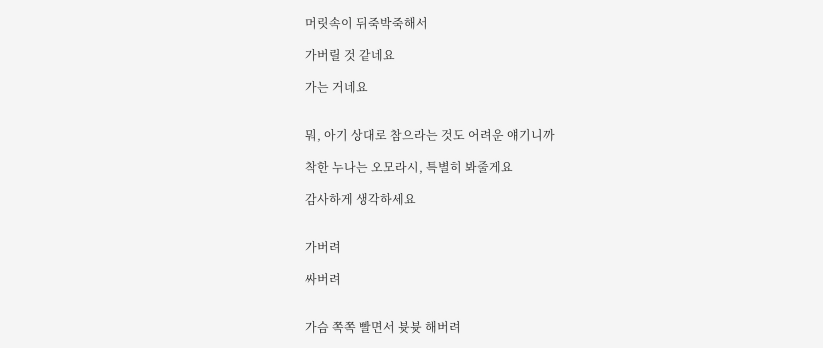머릿속이 뒤죽박죽해서

가버릴 것 같네요

가는 거네요


뭐, 아기 상대로 참으라는 것도 어려운 얘기니까

착한 누나는 오모라시, 특별히 봐줄게요

감사하게 생각하세요


가버려

싸버려


가슴 쪽쪽 빨면서 븃븃 해버려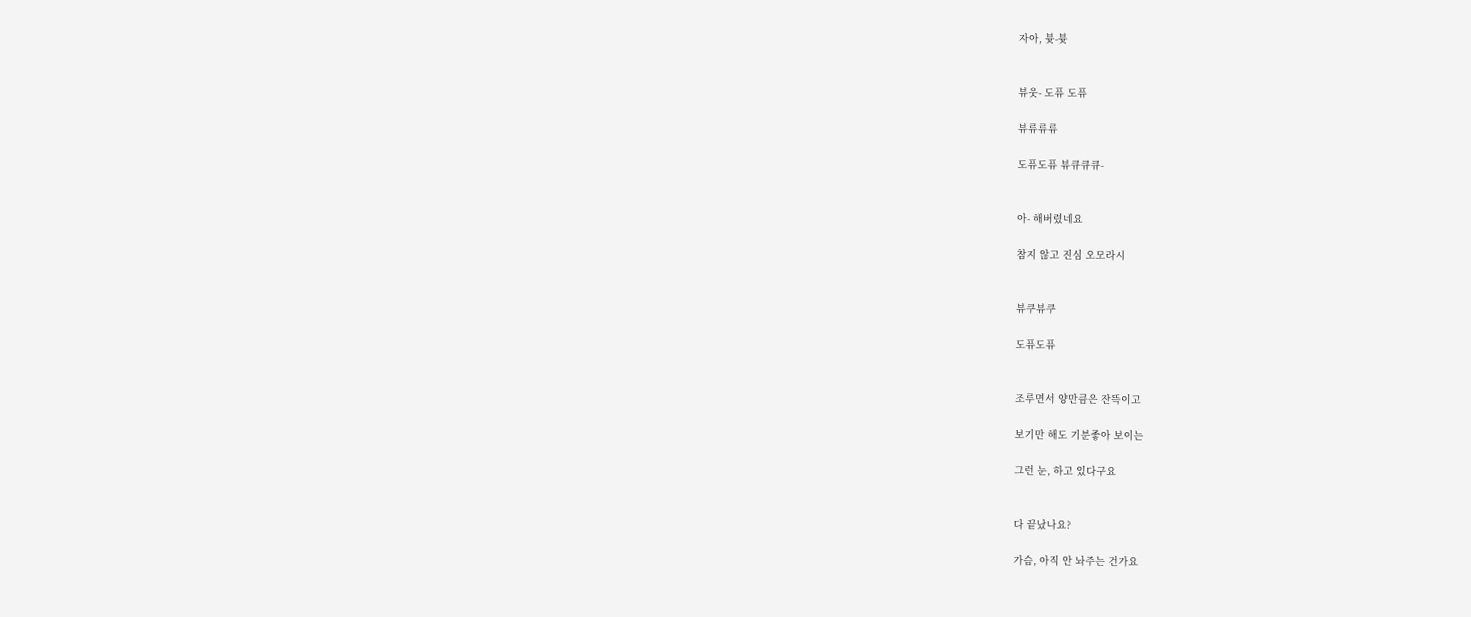자아, 븃-븃


뷰웃- 도퓨 도퓨

뷰류류류

도퓨도퓨 뷰큐큐큐-


아- 해버렸네요

참지 않고 진심 오모라시


뷰쿠뷰쿠

도퓨도퓨


조루면서 양만큼은 잔뜩이고

보기만 해도 기분좋아 보이는

그런 눈, 하고 있다구요


다 끝났나요?

가슴, 아직 안 놔주는 건가요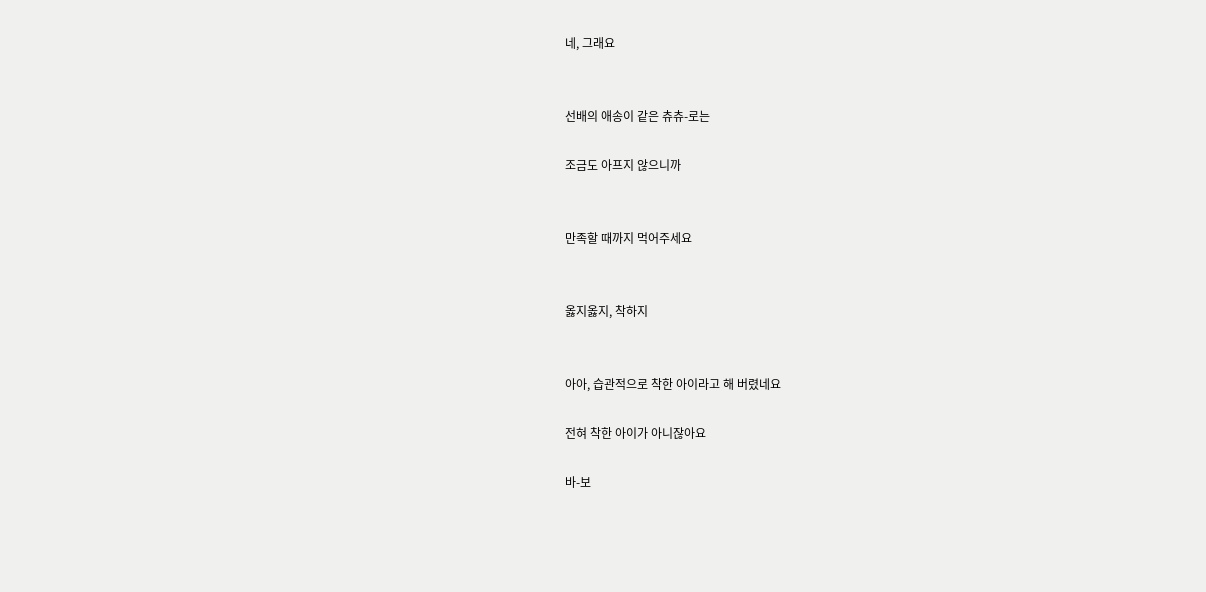네, 그래요


선배의 애송이 같은 츄츄-로는

조금도 아프지 않으니까


만족할 때까지 먹어주세요


옳지옳지, 착하지


아아, 습관적으로 착한 아이라고 해 버렸네요

전혀 착한 아이가 아니잖아요

바-보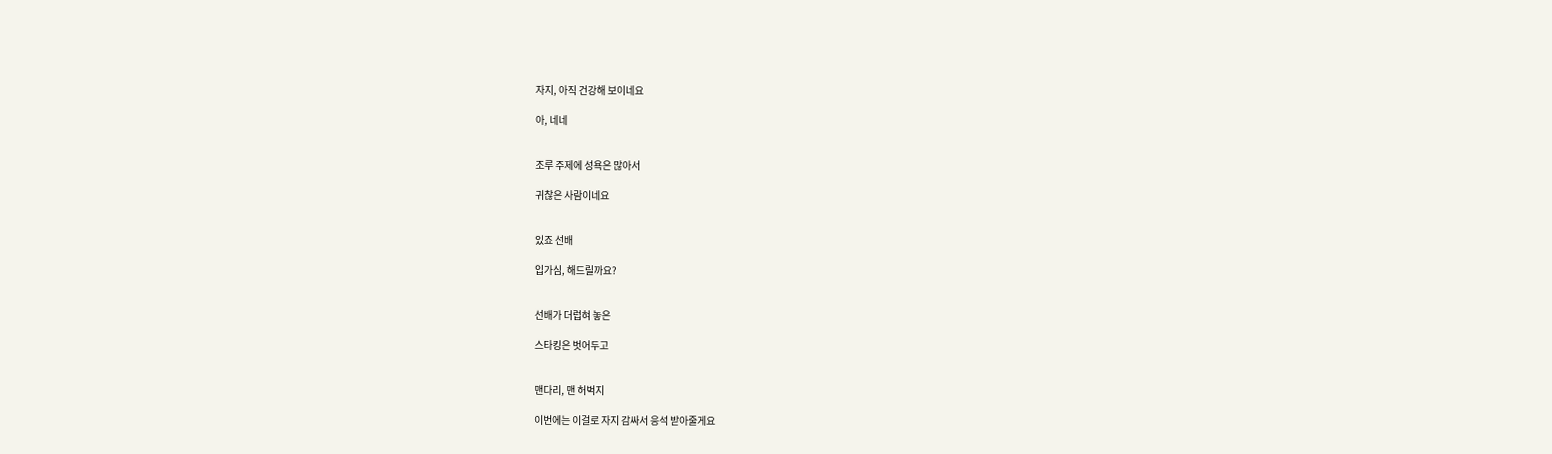자지, 아직 건강해 보이네요

아, 네네


조루 주제에 성욕은 많아서

귀찮은 사람이네요


있죠 선배

입가심, 해드릴까요?


선배가 더럽혀 놓은

스타킹은 벗어두고


맨다리, 맨 허벅지

이번에는 이걸로 자지 감싸서 응석 받아줄게요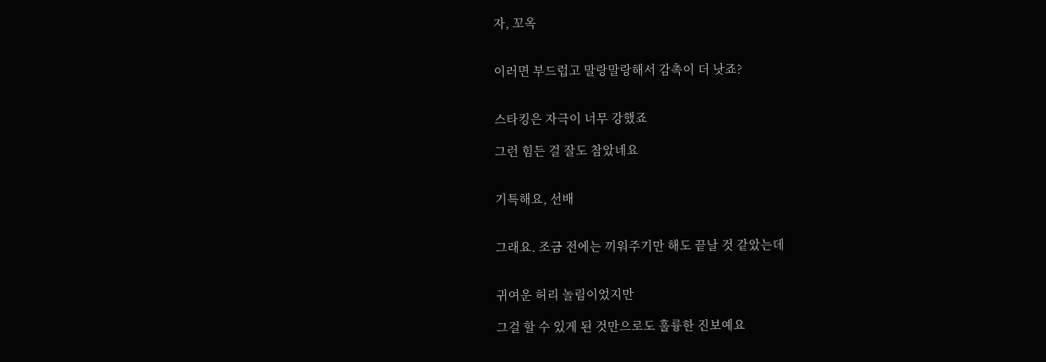자, 꼬옥


이러면 부드럽고 말랑말랑해서 감촉이 더 낫죠?


스타킹은 자극이 너무 강했죠

그런 힘든 걸 잘도 참았네요


기특해요, 선배


그래요. 조금 전에는 끼워주기만 해도 끝날 것 같았는데


귀여운 허리 놀림이었지만

그걸 할 수 있게 된 것만으로도 훌륭한 진보예요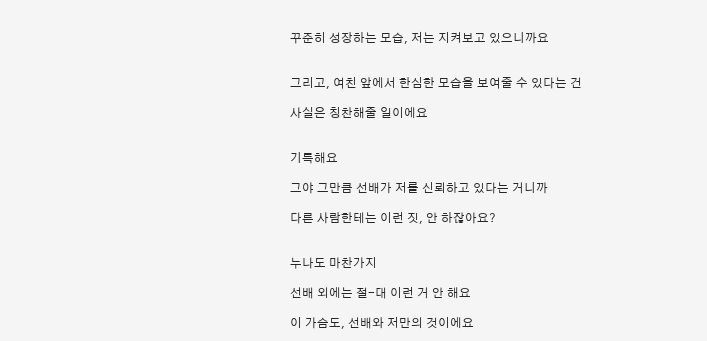꾸준히 성장하는 모습, 저는 지켜보고 있으니까요


그리고, 여친 앞에서 한심한 모습을 보여줄 수 있다는 건

사실은 칭찬해줄 일이에요


기특해요

그야 그만큼 선배가 저를 신뢰하고 있다는 거니까

다른 사람한테는 이런 짓, 안 하잖아요?


누나도 마찬가지

선배 외에는 절-대 이런 거 안 해요

이 가슴도, 선배와 저만의 것이에요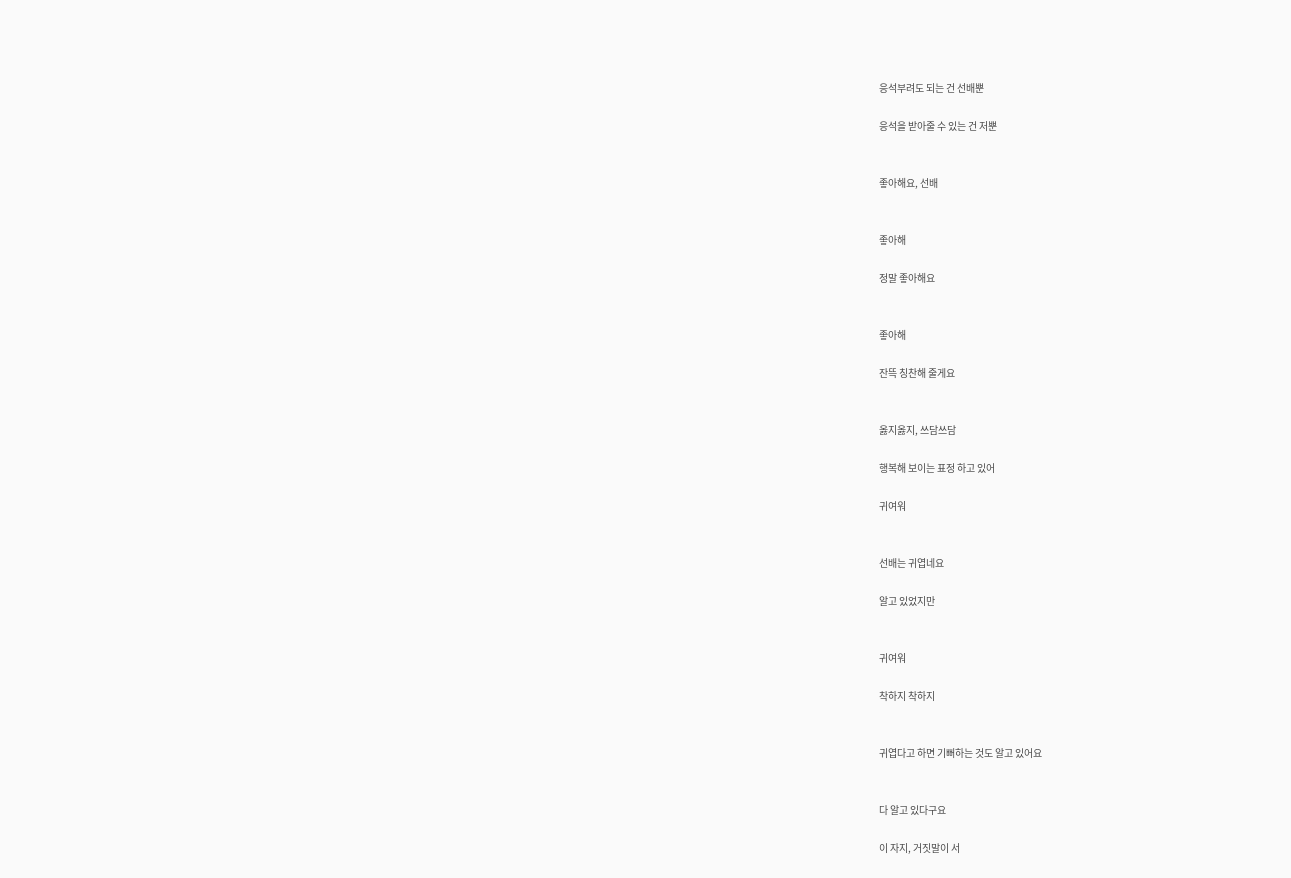응석부려도 되는 건 선배뿐

응석을 받아줄 수 있는 건 저뿐


좋아해요, 선배


좋아해

정말 좋아해요


좋아해

잔뜩 칭찬해 줄게요


옳지옳지, 쓰담쓰담

행복해 보이는 표정 하고 있어

귀여워


선배는 귀엽네요

알고 있었지만


귀여워

착하지 착하지


귀엽다고 하면 기뻐하는 것도 알고 있어요


다 알고 있다구요

이 자지, 거짓말이 서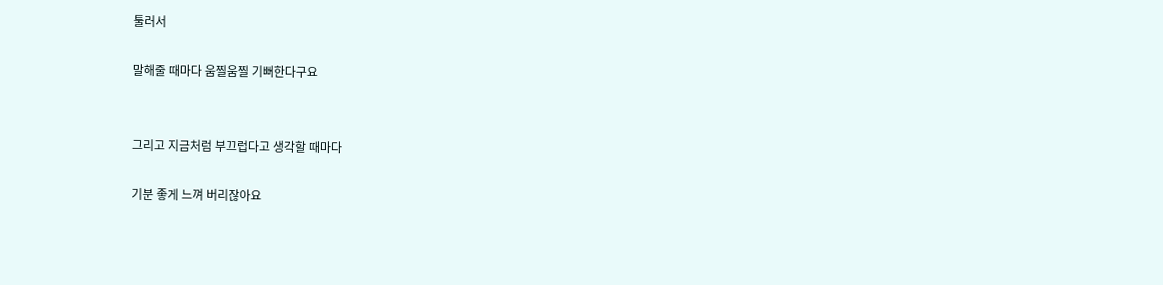툴러서

말해줄 때마다 움찔움찔 기뻐한다구요


그리고 지금처럼 부끄럽다고 생각할 때마다

기분 좋게 느껴 버리잖아요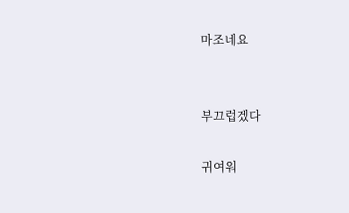마조네요


부끄럽겠다

귀여워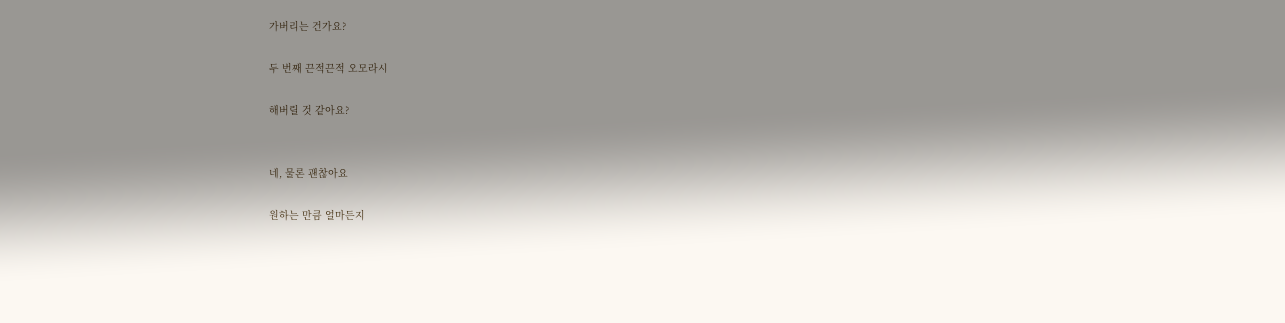가버리는 건가요?

두 번째 끈적끈적 오모라시

해버릴 것 같아요?


네, 물론 괜찮아요

원하는 만큼 얼마든지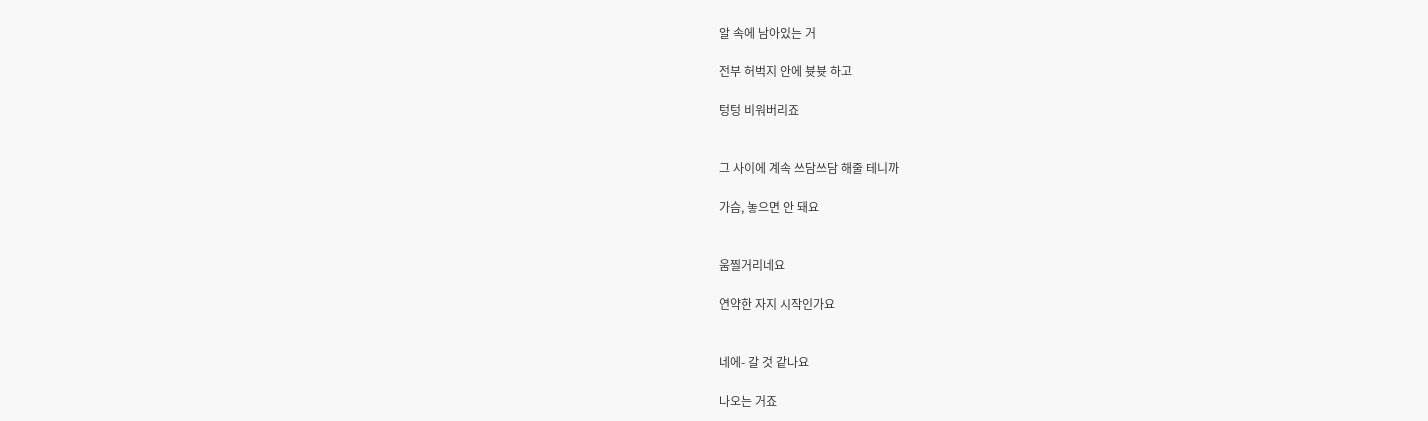알 속에 남아있는 거

전부 허벅지 안에 븃븃 하고

텅텅 비워버리죠


그 사이에 계속 쓰담쓰담 해줄 테니까

가슴, 놓으면 안 돼요


움찔거리네요

연약한 자지 시작인가요


네에- 갈 것 같나요

나오는 거죠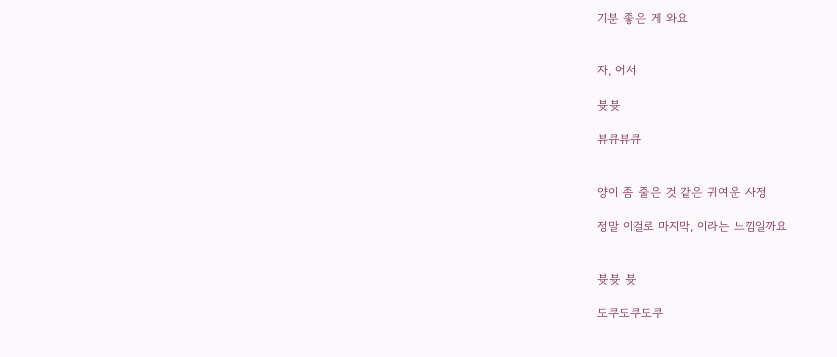기분 좋은 게 와요


자, 어서

븃븃

뷰큐뷰큐


양이 좀 줄은 것 같은 귀여운 사정

정말 이걸로 마지막, 이라는 느낌일까요


븃븃 븃

도쿠도쿠도쿠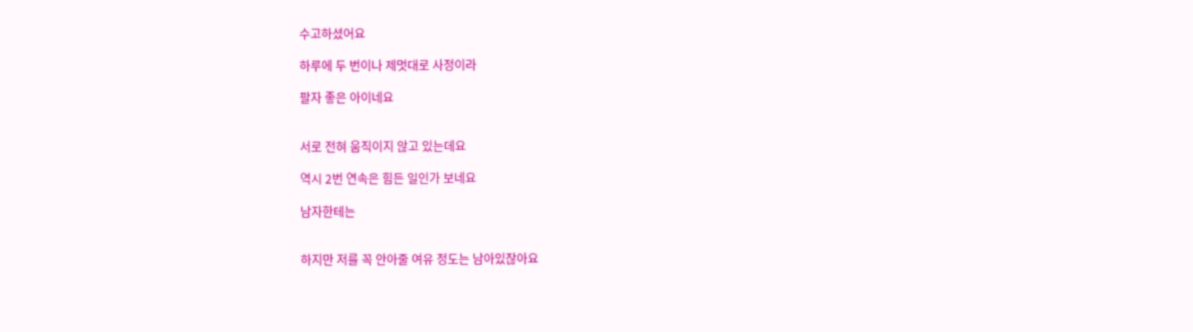수고하셨어요

하루에 두 번이나 제멋대로 사정이라

팔자 좋은 아이네요


서로 전혀 움직이지 않고 있는데요

역시 2번 연속은 힘든 일인가 보네요

남자한테는


하지만 저를 꼭 안아줄 여유 정도는 남아있잖아요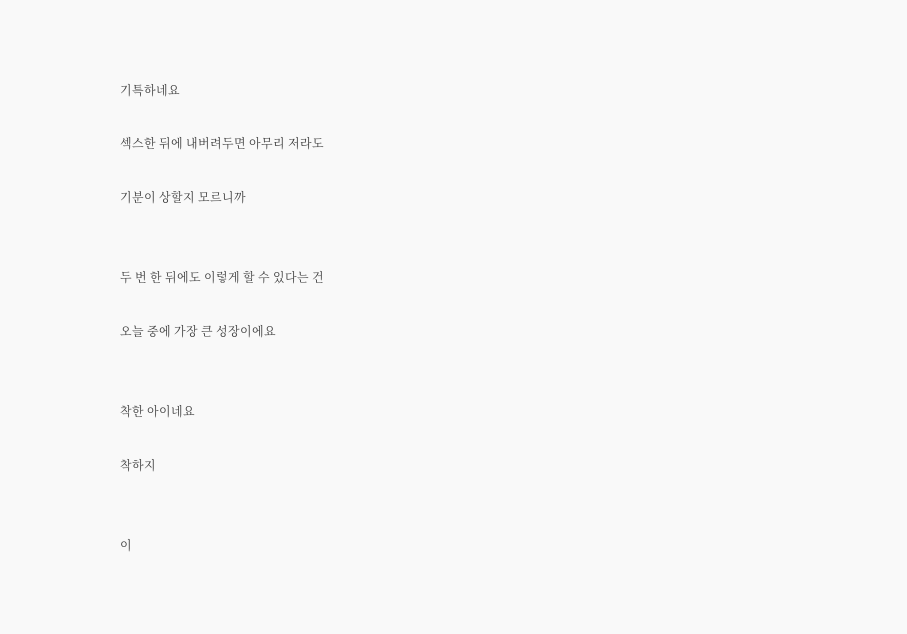기특하네요

섹스한 뒤에 내버려두면 아무리 저라도

기분이 상할지 모르니까


두 번 한 뒤에도 이렇게 할 수 있다는 건

오늘 중에 가장 큰 성장이에요


착한 아이네요

착하지


이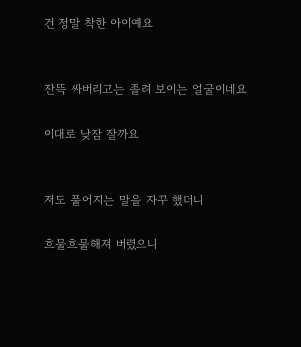건 정말 착한 아이예요


잔뜩 싸버리고는 졸려 보이는 얼굴이네요

이대로 낮잠 잘까요


저도 풀어지는 말을 자꾸 했더니

흐물흐물해져 버렸으니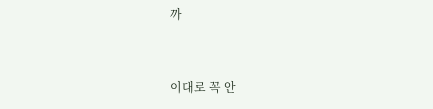까


이대로 꼭 안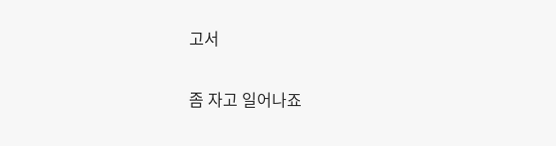고서

좀 자고 일어나죠